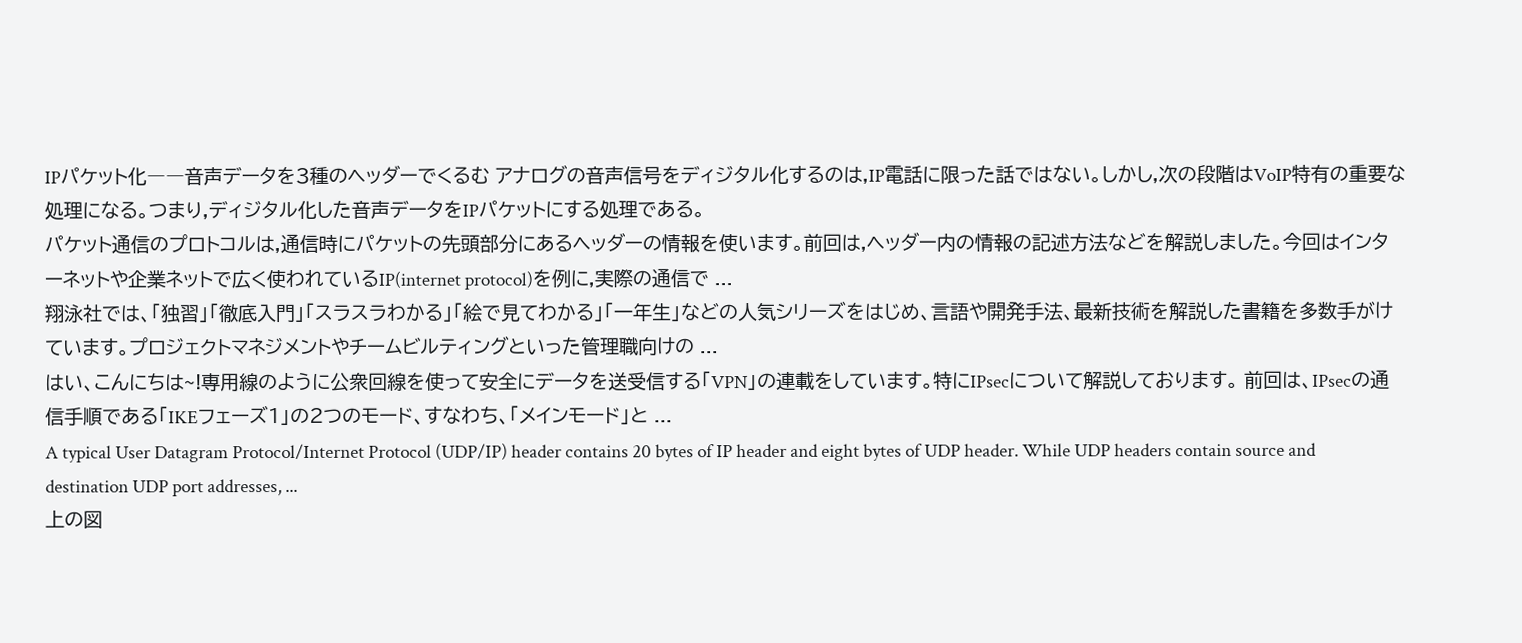IPパケット化――音声データを3種のヘッダーでくるむ アナログの音声信号をディジタル化するのは,IP電話に限った話ではない。しかし,次の段階はVoIP特有の重要な処理になる。つまり,ディジタル化した音声データをIPパケットにする処理である。
パケット通信のプロトコルは,通信時にパケットの先頭部分にあるヘッダーの情報を使います。前回は,ヘッダー内の情報の記述方法などを解説しました。今回はインターネットや企業ネットで広く使われているIP(internet protocol)を例に,実際の通信で ...
翔泳社では、「独習」「徹底入門」「スラスラわかる」「絵で見てわかる」「一年生」などの人気シリーズをはじめ、言語や開発手法、最新技術を解説した書籍を多数手がけています。プロジェクトマネジメントやチームビルティングといった管理職向けの ...
はい、こんにちは~!専用線のように公衆回線を使って安全にデータを送受信する「VPN」の連載をしています。特にIPsecについて解説しております。 前回は、IPsecの通信手順である「IKEフェーズ1」の2つのモード、すなわち、「メインモード」と ...
A typical User Datagram Protocol/Internet Protocol (UDP/IP) header contains 20 bytes of IP header and eight bytes of UDP header. While UDP headers contain source and destination UDP port addresses, ...
上の図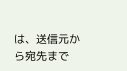は、送信元から宛先まで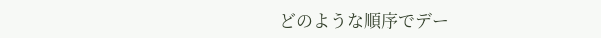どのような順序でデー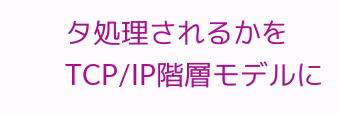タ処理されるかをTCP/IP階層モデルに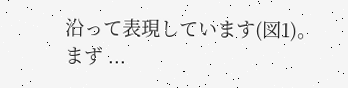沿って表現しています(図1)。 まず ...